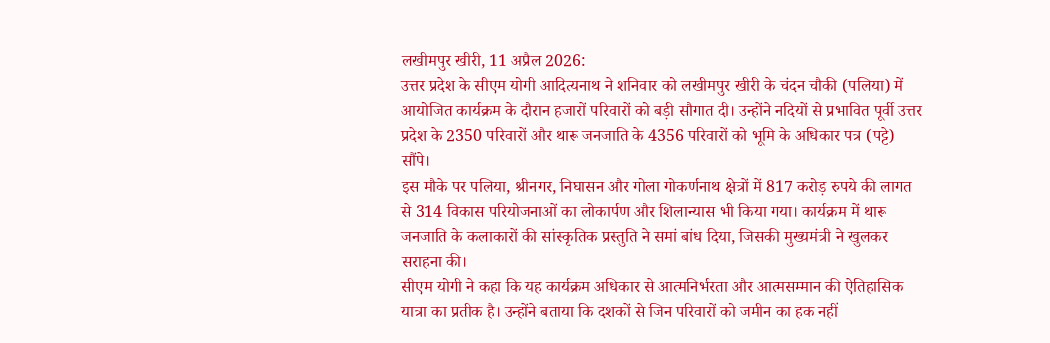लखीमपुर खीरी, 11 अप्रैल 2026:
उत्तर प्रदेश के सीएम योगी आदित्यनाथ ने शनिवार को लखीमपुर खीरी के चंदन चौकी (पलिया) में आयोजित कार्यक्रम के दौरान हजारों परिवारों को बड़ी सौगात दी। उन्होंने नदियों से प्रभावित पूर्वी उत्तर प्रदेश के 2350 परिवारों और थारू जनजाति के 4356 परिवारों को भूमि के अधिकार पत्र (पट्टे) सौंपे।
इस मौके पर पलिया, श्रीनगर, निघासन और गोला गोकर्णनाथ क्षेत्रों में 817 करोड़ रुपये की लागत से 314 विकास परियोजनाओं का लोकार्पण और शिलान्यास भी किया गया। कार्यक्रम में थारू जनजाति के कलाकारों की सांस्कृतिक प्रस्तुति ने समां बांध दिया, जिसकी मुख्यमंत्री ने खुलकर सराहना की।
सीएम योगी ने कहा कि यह कार्यक्रम अधिकार से आत्मनिर्भरता और आत्मसम्मान की ऐतिहासिक यात्रा का प्रतीक है। उन्होंने बताया कि दशकों से जिन परिवारों को जमीन का हक नहीं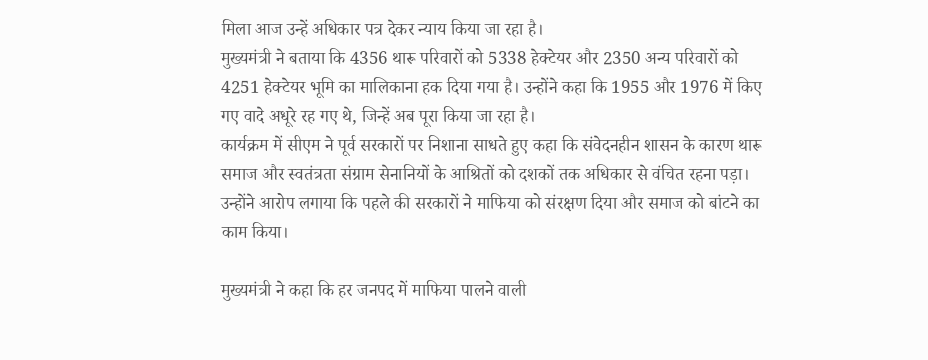मिला आज उन्हें अधिकार पत्र देकर न्याय किया जा रहा है।
मुख्यमंत्री ने बताया कि 4356 थारू परिवारों को 5338 हेक्टेयर और 2350 अन्य परिवारों को 4251 हेक्टेयर भूमि का मालिकाना हक दिया गया है। उन्होंने कहा कि 1955 और 1976 में किए गए वादे अधूरे रह गए थे, जिन्हें अब पूरा किया जा रहा है।
कार्यक्रम में सीएम ने पूर्व सरकारों पर निशाना साधते हुए कहा कि संवेदनहीन शासन के कारण थारू समाज और स्वतंत्रता संग्राम सेनानियों के आश्रितों को दशकों तक अधिकार से वंचित रहना पड़ा। उन्होंने आरोप लगाया कि पहले की सरकारों ने माफिया को संरक्षण दिया और समाज को बांटने का काम किया।

मुख्यमंत्री ने कहा कि हर जनपद में माफिया पालने वाली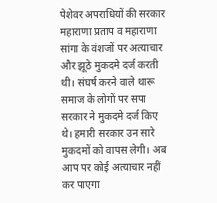पेशेवर अपराधियों की सरकार महाराणा प्रताप व महाराणा सांगा के वंशजों पर अत्याचार और झूठे मुकदमे दर्ज करती थी। संघर्ष करने वाले थारू समाज के लोगों पर सपा सरकार ने मुकदमे दर्ज किए थे। हमारी सरकार उन सारे मुकदमों को वापस लेगी। अब आप पर कोई अत्याचार नहीं कर पाएगा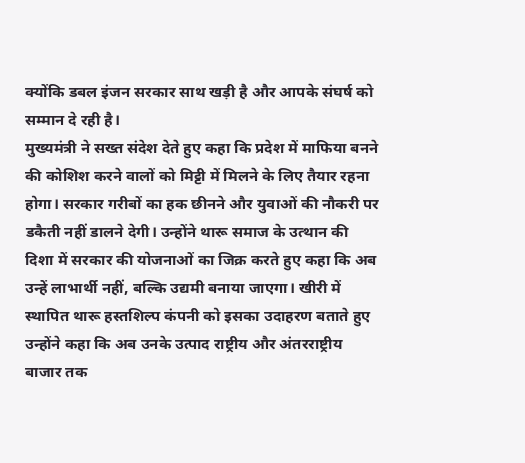क्योंकि डबल इंजन सरकार साथ खड़ी है और आपके संघर्ष को सम्मान दे रही है।
मुख्यमंत्री ने सख्त संदेश देते हुए कहा कि प्रदेश में माफिया बनने की कोशिश करने वालों को मिट्टी में मिलने के लिए तैयार रहना होगा। सरकार गरीबों का हक छीनने और युवाओं की नौकरी पर डकैती नहीं डालने देगी। उन्होंने थारू समाज के उत्थान की दिशा में सरकार की योजनाओं का जिक्र करते हुए कहा कि अब उन्हें लाभार्थी नहीं, बल्कि उद्यमी बनाया जाएगा। खीरी में स्थापित थारू हस्तशिल्प कंपनी को इसका उदाहरण बताते हुए उन्होंने कहा कि अब उनके उत्पाद राष्ट्रीय और अंतरराष्ट्रीय बाजार तक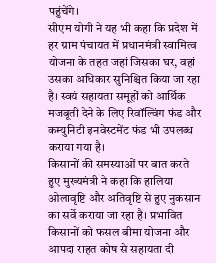पहुंचेंगे।
सीएम योगी ने यह भी कहा कि प्रदेश में हर ग्राम पंचायत में प्रधानमंत्री स्वामित्व योजना के तहत जहां जिसका घर, वहां उसका अधिकार सुनिश्चित किया जा रहा है। स्वयं सहायता समूहों को आर्थिक मजबूती देने के लिए रिवॉल्विंग फंड और कम्युनिटी इनवेस्टमेंट फंड भी उपलब्ध कराया गया है।
किसानों की समस्याओं पर बात करते हुए मुख्यमंत्री ने कहा कि हालिया ओलावृष्टि और अतिवृष्टि से हुए नुकसान का सर्वे कराया जा रहा है। प्रभावित किसानों को फसल बीमा योजना और आपदा राहत कोष से सहायता दी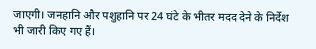जाएगी। जनहानि और पशुहानि पर 24 घंटे के भीतर मदद देने के निर्देश भी जारी किए गए हैं।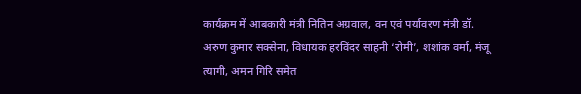कार्यक्रम में आबकारी मंत्री नितिन अग्रवाल, वन एवं पर्यावरण मंत्री डॉ. अरुण कुमार सक्सेना, विधायक हरविंदर साहनी ‘रोमी’, शशांक वर्मा, मंजू त्यागी, अमन गिरि समेत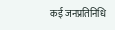कई जनप्रतिनिधि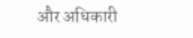और अधिकारी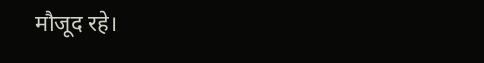मौजूद रहे।